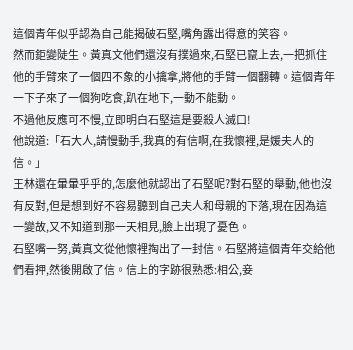這個青年似乎認為自己能揭破石堅,嘴角露出得意的笑容。
然而鉅變陡生。黃真文他們還沒有撲過來,石堅已竄上去,一把抓住他的手臂來了一個四不象的小擒拿,將他的手臂一個翻轉。這個青年一下子來了一個狗吃食,趴在地下,一動不能動。
不過他反應可不慢,立即明白石堅這是要殺人滅口!
他說道:「石大人,請慢動手,我真的有信啊,在我懷裡,是媛夫人的信。」
王林還在暈暈乎乎的,怎麼他就認出了石堅呢?對石堅的舉動,他也沒有反對,但是想到好不容易聽到自己夫人和母親的下落,現在因為這一變故,又不知道到那一天相見,臉上出現了憂色。
石堅嘴一努,黃真文從他懷裡掏出了一封信。石堅將這個青年交給他們看押,然後開啟了信。信上的字跡很熟悉:相公,妾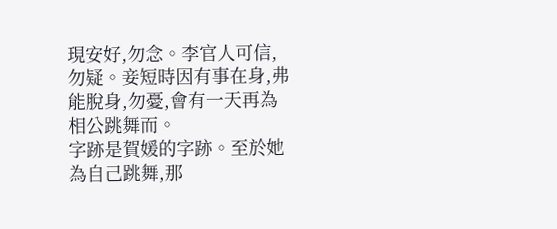現安好,勿念。李官人可信,勿疑。妾短時因有事在身,弗能脫身,勿憂,會有一天再為相公跳舞而。
字跡是賀媛的字跡。至於她為自己跳舞,那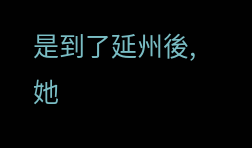是到了延州後,她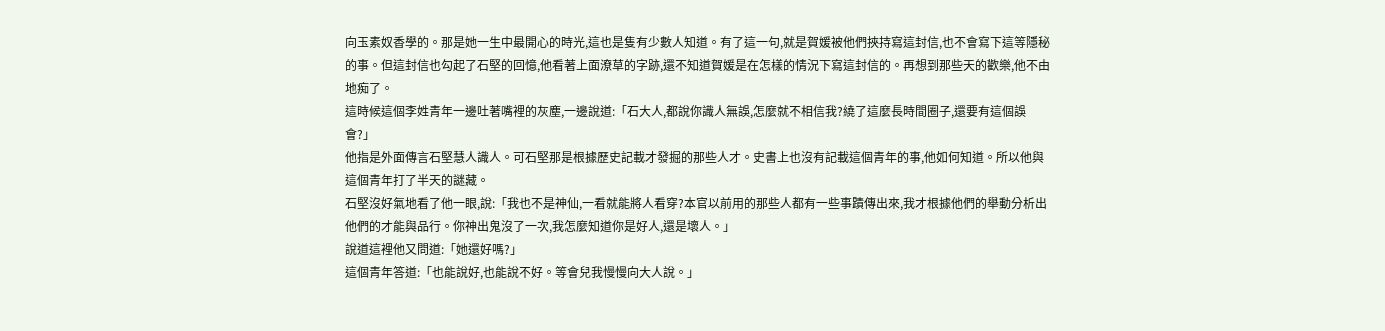向玉素奴香學的。那是她一生中最開心的時光,這也是隻有少數人知道。有了這一句,就是賀媛被他們挾持寫這封信,也不會寫下這等隱秘的事。但這封信也勾起了石堅的回憶,他看著上面潦草的字跡,還不知道賀媛是在怎樣的情況下寫這封信的。再想到那些天的歡樂,他不由地痴了。
這時候這個李姓青年一邊吐著嘴裡的灰塵,一邊說道:「石大人,都說你識人無誤,怎麼就不相信我?繞了這麼長時間圈子,還要有這個誤會?」
他指是外面傳言石堅慧人識人。可石堅那是根據歷史記載才發掘的那些人才。史書上也沒有記載這個青年的事,他如何知道。所以他與這個青年打了半天的謎藏。
石堅沒好氣地看了他一眼,說:「我也不是神仙,一看就能將人看穿?本官以前用的那些人都有一些事蹟傳出來,我才根據他們的舉動分析出他們的才能與品行。你神出鬼沒了一次,我怎麼知道你是好人,還是壞人。」
說道這裡他又問道:「她還好嗎?」
這個青年答道:「也能說好,也能說不好。等會兒我慢慢向大人說。」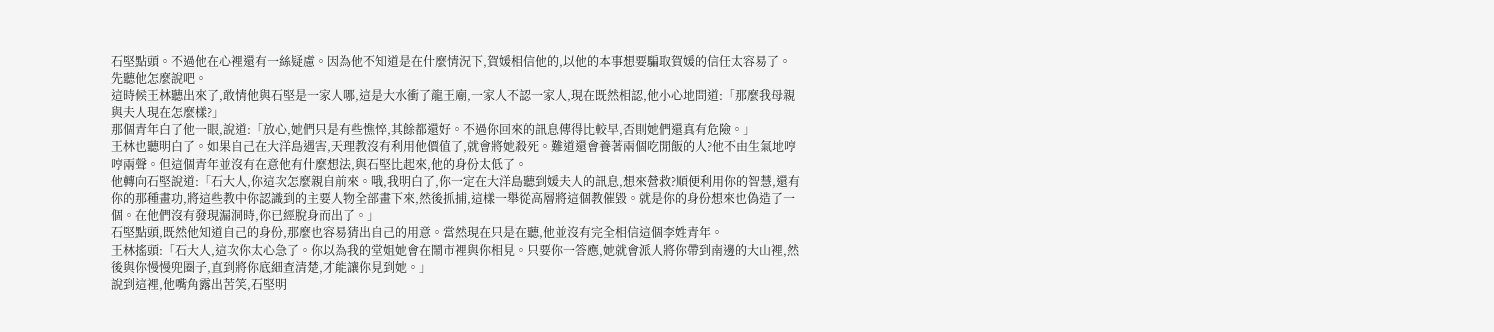石堅點頭。不過他在心裡還有一絲疑慮。因為他不知道是在什麼情況下,賀媛相信他的,以他的本事想要騙取賀媛的信任太容易了。先聽他怎麼說吧。
這時候王林聽出來了,敢情他與石堅是一家人哪,這是大水衝了龍王廟,一家人不認一家人,現在既然相認,他小心地問道:「那麼我母親與夫人現在怎麼樣?」
那個青年白了他一眼,說道:「放心,她們只是有些憔悴,其餘都還好。不過你回來的訊息傳得比較早,否則她們還真有危險。」
王林也聽明白了。如果自己在大洋島遇害,天理教沒有利用他價值了,就會將她殺死。難道還會養著兩個吃閒飯的人?他不由生氣地哼哼兩聲。但這個青年並沒有在意他有什麼想法,與石堅比起來,他的身份太低了。
他轉向石堅說道:「石大人,你這次怎麼親自前來。哦,我明白了,你一定在大洋島聽到媛夫人的訊息,想來營救?順便利用你的智慧,還有你的那種畫功,將這些教中你認識到的主要人物全部畫下來,然後抓捕,這樣一舉從高層將這個教催毀。就是你的身份想來也偽造了一個。在他們沒有發現漏洞時,你已經脫身而出了。」
石堅點頭,既然他知道自己的身份,那麼也容易猜出自己的用意。當然現在只是在聽,他並沒有完全相信這個李姓青年。
王林搖頭:「石大人,這次你太心急了。你以為我的堂姐她會在鬧市裡與你相見。只要你一答應,她就會派人將你帶到南邊的大山裡,然後與你慢慢兜圈子,直到將你底細查清楚,才能讓你見到她。」
說到這裡,他嘴角露出苦笑,石堅明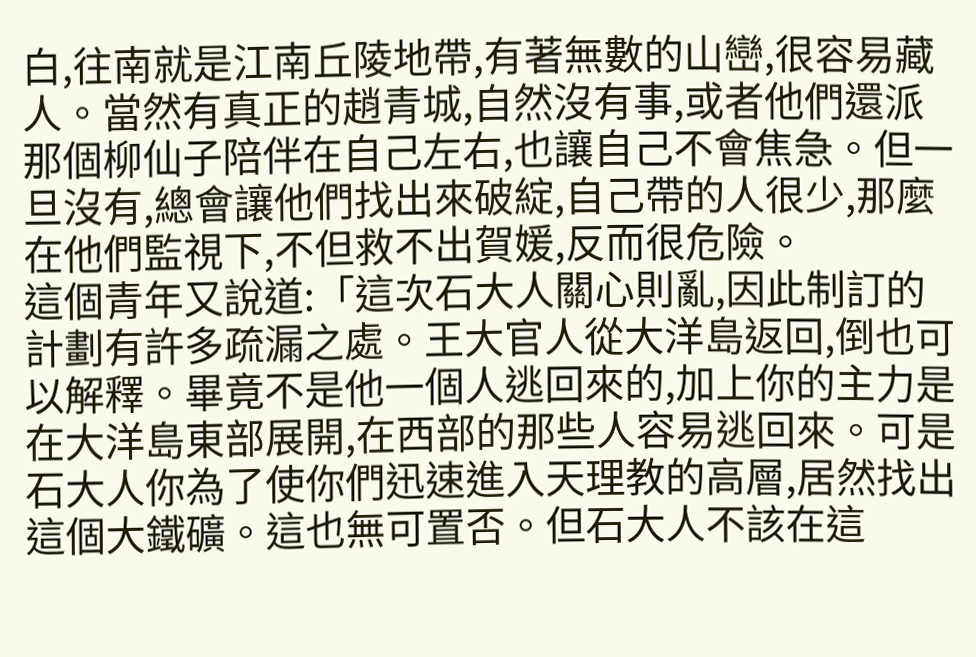白,往南就是江南丘陵地帶,有著無數的山巒,很容易藏人。當然有真正的趙青城,自然沒有事,或者他們還派那個柳仙子陪伴在自己左右,也讓自己不會焦急。但一旦沒有,總會讓他們找出來破綻,自己帶的人很少,那麼在他們監視下,不但救不出賀媛,反而很危險。
這個青年又說道:「這次石大人關心則亂,因此制訂的計劃有許多疏漏之處。王大官人從大洋島返回,倒也可以解釋。畢竟不是他一個人逃回來的,加上你的主力是在大洋島東部展開,在西部的那些人容易逃回來。可是石大人你為了使你們迅速進入天理教的高層,居然找出這個大鐵礦。這也無可置否。但石大人不該在這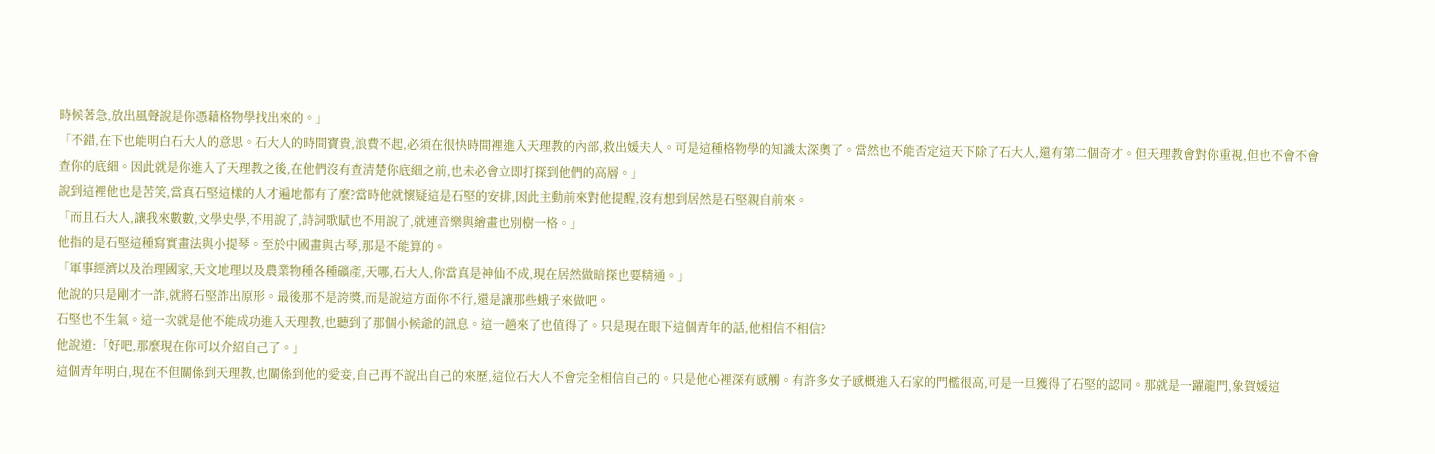時候著急,放出風聲說是你憑藉格物學找出來的。」
「不錯,在下也能明白石大人的意思。石大人的時間寶貴,浪費不起,必須在很快時間裡進入天理教的內部,救出媛夫人。可是這種格物學的知識太深奧了。當然也不能否定這天下除了石大人,還有第二個奇才。但天理教會對你重視,但也不會不會查你的底細。因此就是你進入了天理教之後,在他們沒有查清楚你底細之前,也未必會立即打探到他們的高層。」
說到這裡他也是苦笑,當真石堅這樣的人才遍地都有了麼?當時他就懷疑這是石堅的安排,因此主動前來對他提醒,沒有想到居然是石堅親自前來。
「而且石大人,讓我來數數,文學史學,不用說了,詩詞歌賦也不用說了,就連音樂與繪畫也別樹一格。」
他指的是石堅這種寫實畫法與小提琴。至於中國畫與古琴,那是不能算的。
「軍事經濟以及治理國家,天文地理以及農業物種各種礦產,天哪,石大人,你當真是神仙不成,現在居然做暗探也要精通。」
他說的只是剛才一詐,就將石堅詐出原形。最後那不是誇獎,而是說這方面你不行,還是讓那些蛾子來做吧。
石堅也不生氣。這一次就是他不能成功進入天理教,也聽到了那個小候爺的訊息。這一趟來了也值得了。只是現在眼下這個青年的話,他相信不相信?
他說道:「好吧,那麼現在你可以介紹自己了。」
這個青年明白,現在不但關係到天理教,也關係到他的愛妾,自己再不說出自己的來歷,這位石大人不會完全相信自己的。只是他心裡深有感觸。有許多女子感概進入石家的門檻很高,可是一旦獲得了石堅的認同。那就是一躍龍門,象賀媛這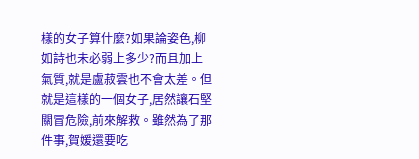樣的女子算什麼?如果論姿色,柳如詩也未必弱上多少?而且加上氣質,就是盧菽雲也不會太差。但就是這樣的一個女子,居然讓石堅關冒危險,前來解救。雖然為了那件事,賀媛還要吃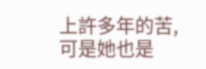上許多年的苦,可是她也是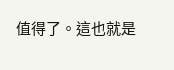值得了。這也就是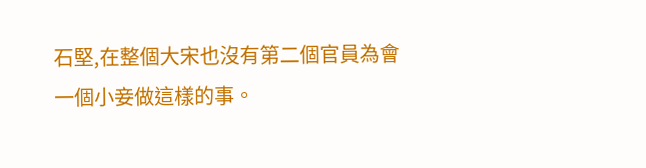石堅,在整個大宋也沒有第二個官員為會一個小妾做這樣的事。